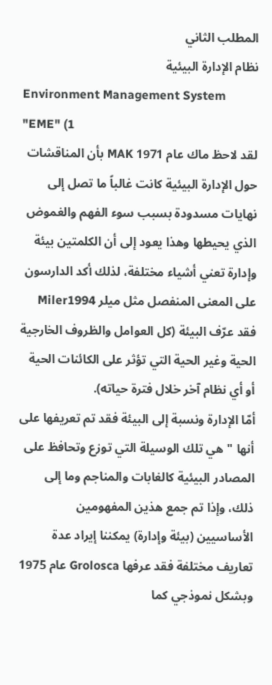المطلب الثاني
نظام الإدارة البيئية
Environment Management System "EME" (1
لقد لاحظ ماك عام 1971 MAK بأن المناقشات حول الإدارة البيئية كانت غالباً ما تصل إلى نهايات مسدودة بسبب سوء الفهم والغموض الذي يحيطها وهذا يعود إلى أن الكلمتين بيئة وإدارة تعني أشياء مختلفة، لذلك أكد الدارسون على المعنى المنفصل مثل ميلر Miler1994 فقد عرّف البيئة (كل العوامل والظروف الخارجية الحية وغير الحية التي تؤثر على الكائنات الحية أو أي نظام آخر خلال فترة حياته).
أمّا الإدارة ونسبة إلى البيئة فقد تم تعريفها على أنها "هي تلك الوسيلة التي توزع وتحافظ على المصادر البيئية كالغابات والمناجم وما إلى ذلك، وإذا تم جمع هذين المفهومين الأساسيين (بيئة وإدارة) يمكننا إيراد عدة تعاريف مختلفة فقد عرفها Grolosca عام 1975 وبشكل نموذجي كما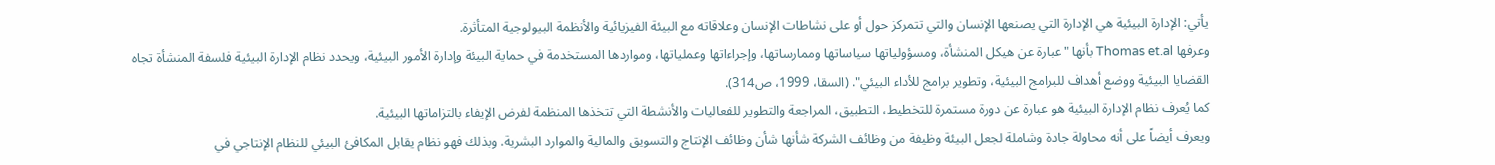يأتي: الإدارة البيئية هي الإدارة التي يصنعها الإنسان والتي تتمركز حول أو على نشاطات الإنسان وعلاقاته مع البيئة الفيزيائية والأنظمة البيولوجية المتأثرة.
وعرفها Thomas et.al بأنها "عبارة عن هيكل المنشأة، ومسؤولياتها سياساتها وممارساتها، وإجراءاتها وعملياتها، ومواردها المستخدمة في حماية البيئة وإدارة الأمور البيئية، ويحدد نظام الإدارة البيئية فلسفة المنشأة تجاه القضايا البيئية ووضع أهداف للبرامج البيئية، وتطوير برامج للأداء البيئي". (السقا، 1999، ص314).
كما يُعرف نظام الإدارة البيئية هو عبارة عن دورة مستمرة للتخطيط، التطبيق، المراجعة والتطوير للفعاليات والأنشطة التي تتخذها المنظمة لفرض الإيفاء بالتزاماتها البيئية.
ويعرف أيضاً على أنه محاولة جادة وشاملة لجعل البيئة وظيفة من وظائف الشركة شأنها شأن وظائف الإنتاج والتسويق والمالية والموارد البشرية. وبذلك فهو نظام يقابل المكافئ البيئي للنظام الإنتاجي في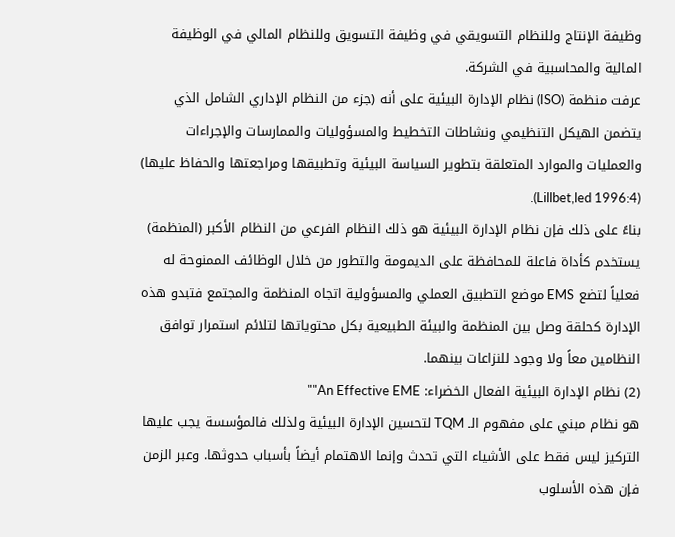وظيفة الإنتاج وللنظام التسويقي في وظيفة التسويق وللنظام المالي في الوظيفة المالية والمحاسبية في الشركة.
عرفت منظمة (ISO) نظام الإدارة البيئية على أنه (جزء من النظام الإداري الشامل الذي يتضمن الهيكل التنظيمي ونشاطات التخطيط والمسؤوليات والممارسات والإجراءات والعمليات والموارد المتعلقة بتطوير السياسة البيئية وتطبيقها ومراجعتها والحفاظ عليها) (Lillbet,led 1996:4).
بناءً على ذلك فإن نظام الإدارة البيئية هو ذلك النظام الفرعي من النظام الأكبر (المنظمة) يستخدم كأداة فاعلة للمحافظة على الديمومة والتطور من خلال الوظائف الممنوحة له فعلياً لتضع EMS موضع التطبيق العملي والمسؤولية اتجاه المنظمة والمجتمع فتبدو هذه الإدارة كحلقة وصل بين المنظمة والبيئة الطبيعية بكل محتوياتها لتلائم استمرار توافق النظامين معاً ولا وجود للنزاعات بينهما.
(2) نظام الإدارة البيئية الفعال الخضراء: An Effective EME""
هو نظام مبني على مفهوم الـ TQM لتحسين الإدارة البيئية ولذلك فالمؤسسة يجب عليها التركيز ليس فقط على الأشياء التي تحدث وإنما الاهتمام أيضاً بأسباب حدوثها. وعبر الزمن فإن هذه الأسلوب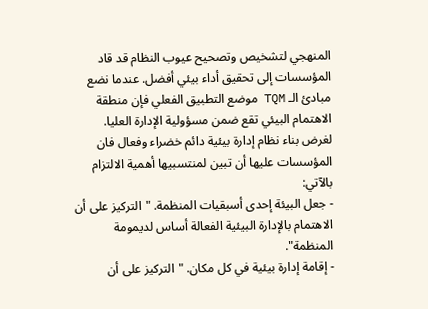المنهجي لتشخيص وتصحيح عيوب النظام قد قاد المؤسسات إلى تحقيق أداء بيئي أفضل. عندما نضع مبادئ الـ TQM موضع التطبيق الفعلي فإن منطقة الاهتمام البيئي تقع ضمن مسؤولية الإدارة العليا.
لغرض بناء نظام إدارة بيئية دائم خضراء وفعال فان المؤسسات عليها أن تبين لمنتسبيها أهمية الالتزام بالآتي:
- جعل البيئة إحدى أسبقيات المنظمة. "التركيز على أن الاهتمام بالإدارة البيئية الفعالة أساس لديمومة المنظمة".
- إقامة إدارة بيئية في كل مكان. "التركيز على أن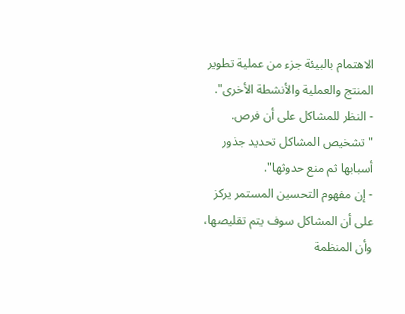الاهتمام بالبيئة جزء من عملية تطوير المنتج والعملية والأنشطة الأخرى".
- النظر للمشاكل على أن فرص. "تشخيص المشاكل تحديد جذور أسبابها ثم منع حدوثها".
- إن مفهوم التحسين المستمر يركز على أن المشاكل سوف يتم تقليصها، وأن المنظمة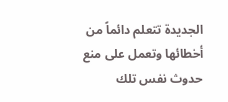الجديدة تتعلم دائماً من أخطائها وتعمل على منع حدوث نفس تلك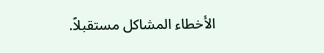الأخطاء المشاكل مستقبلاً.